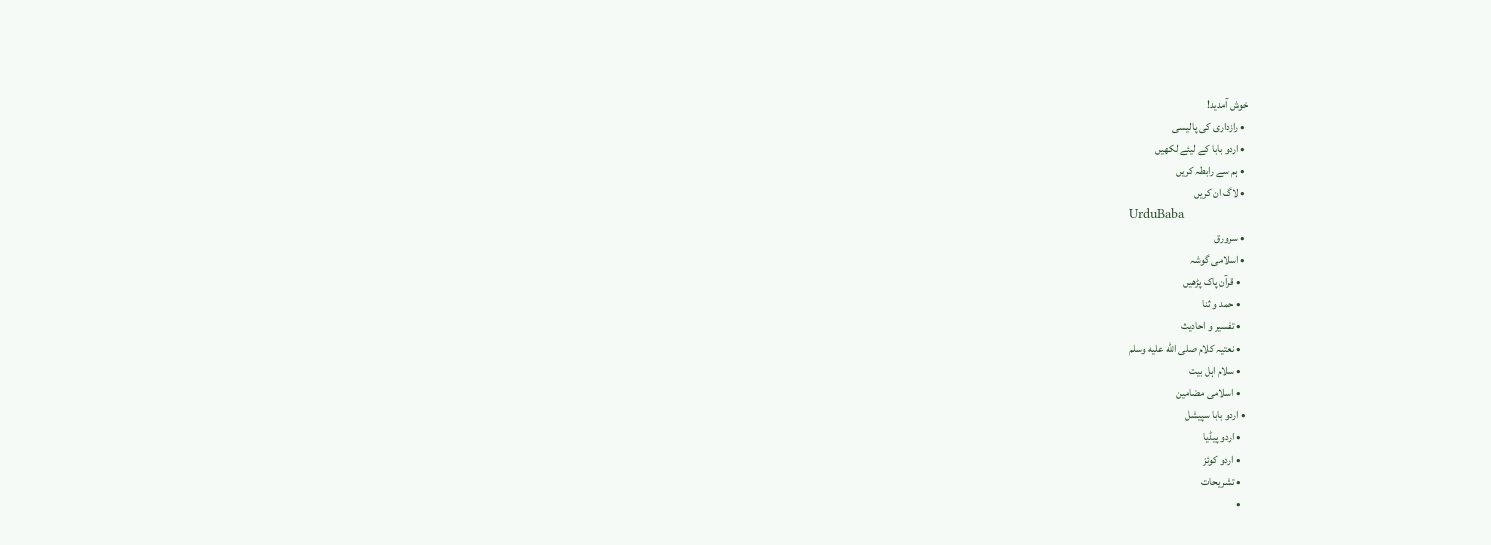خوش آمدید!
  • رازداری کی پالیسی
  • اردو بابا کے لیئے لکھیں
  • ہم سے رابطہ کریں
  • لاگ ان کریں
UrduBaba
  • سرورق
  • اسلامی گوشہ
    • قرآن پاک پڑھیں
    • حمد و ثنا
    • تفسیر و احادیث
    • نعتیہ کلام صلى الله عليه وسلم
    • سلام اہل بیت
    • اسلامی مضامین
  • اردو بابا سپیشل
    • اردو پیڈیا
    • اردو کوئز
    • تشریحات
    •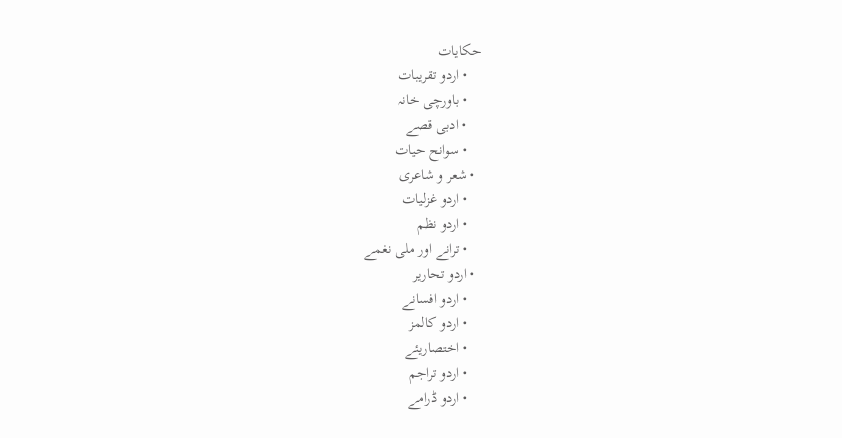حکایات
    • اردو تقریبات
    • باورچی خانہ
    • ادبی قصے
    • سوانح حیات
  • شعر و شاعری
    • اردو غزلیات
    • اردو نظم
    • ترانے اور ملی نغمے
  • اردو تحاریر
    • اردو افسانے
    • اردو کالمز
    • اختصاریئے
    • اردو تراجم
    • اردو ڈرامے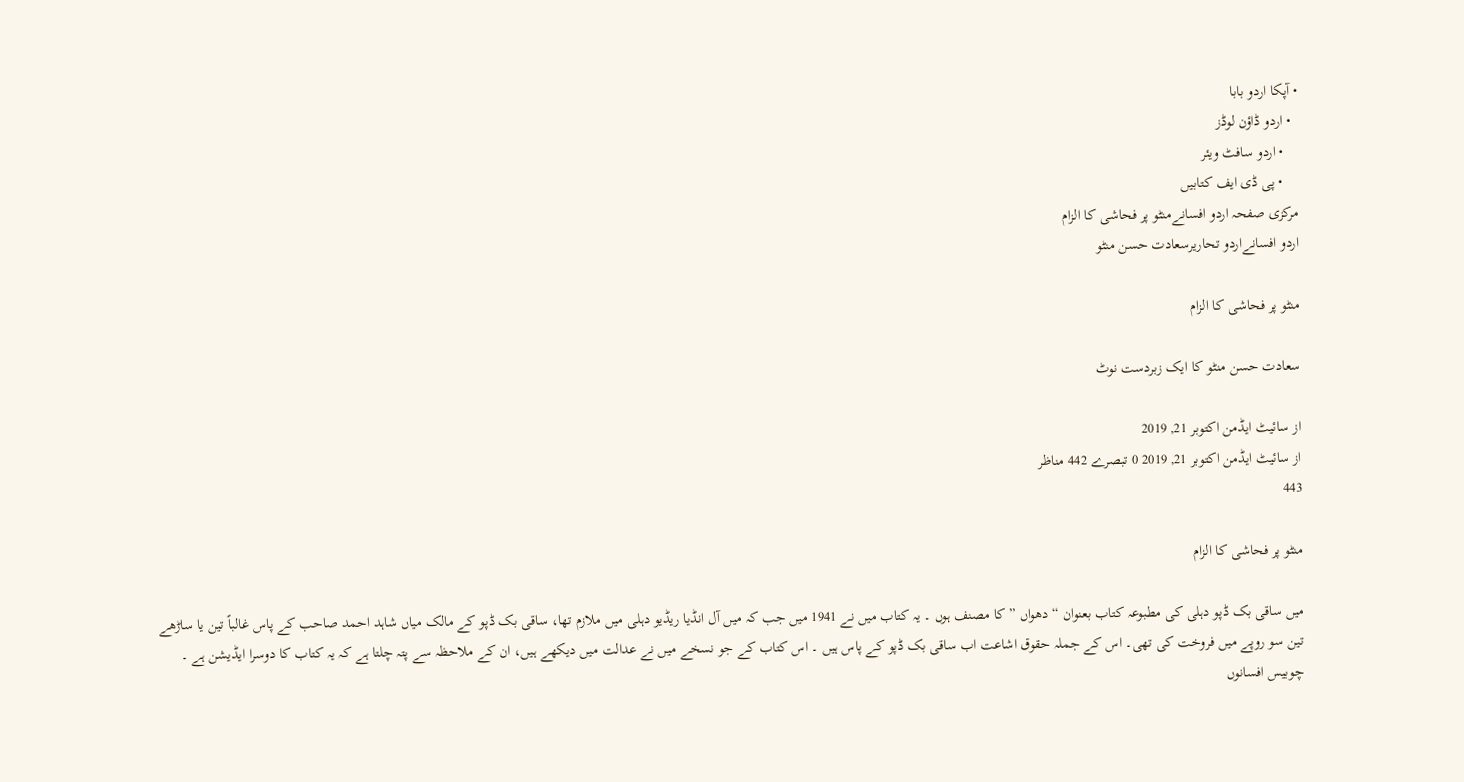• آپکا اردو بابا
  • اردو ڈاؤن لوڈز
    • اردو سافٹ ویئر
    • پی ڈی ایف کتابیں
مرکزی صفحہ اردو افسانےمنٹو پر فحاشی کا الزام
اردو افسانےاردو تحاریرسعادت حسن منٹو

منٹو پر فحاشی کا الزام

سعادت حسن منٹو کا ایک زبردست نوٹ

از سائیٹ ایڈمن اکتوبر 21, 2019
از سائیٹ ایڈمن اکتوبر 21, 2019 0 تبصرے 442 مناظر
443

منٹو پر فحاشی کا الزام

میں ساقی بک ڈپو دہلی کی مطبوعہ کتاب بعنوان “دھواں ” کا مصنف ہوں ۔ یہ کتاب میں نے 1941 میں جب کہ میں آل انڈیا ریڈیو دہلی میں ملازم تھا، ساقی بک ڈپو کے مالک میاں شاہد احمد صاحب کے پاس غالباً تین یا ساڑھے تین سو روپے میں فروخت کی تھی۔ اس کے جملہ حقوق اشاعت اب ساقی بک ڈپو کے پاس ہیں ۔ اس کتاب کے جو نسخے میں نے عدالت میں دیکھے ہیں، ان کے ملاحظہ سے پتہ چلتا ہے کہ یہ کتاب کا دوسرا ایڈیشن ہے ۔ چوبیس افسانوں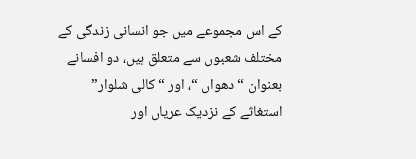کے اس مجموعے میں جو انسانی زندگی کے مختلف شعبوں سے متعلق ہیں، دو افسانے بعنوان “دھواں “، اور “کالی شلوار” استغاثے کے نزدیک عریاں اور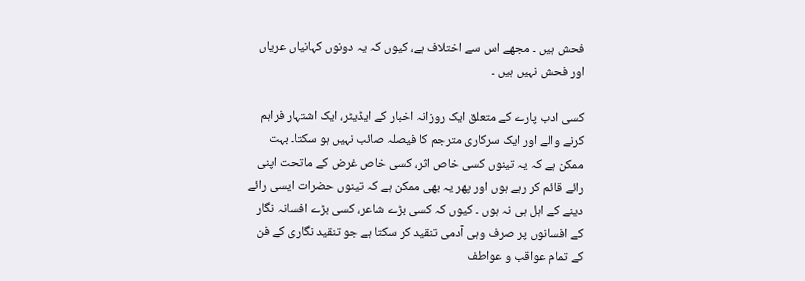فحش ہیں ۔ مجھے اس سے اختلاف ہے، کیوں کہ یہ دونوں کہانیاں عریاں اور فحش نہیں ہیں ۔

کسی ادب پارے کے متعلق ایک روزانہ اخبار کے ایڈیٹر، ایک اشتہار فراہم کرنے والے اور ایک سرکاری مترجم کا فیصلہ صائب نہیں ہو سکتا۔ بہت ممکن ہے کہ یہ تینوں کسی خاص اثر، کسی خاص غرض کے ماتحت اپنی رائے قائم کر رہے ہوں اور پھر یہ بھی ممکن ہے کہ تینوں حضرات ایسی رائے دینے کے اہل ہی نہ ہوں ۔ کیوں کہ کسی بڑے شاعر، کسی بڑے افسانہ نگار کے افسانوں پر صرف وہی آدمی تنقید کر سکتا ہے جو تنقید نگاری کے فن کے تمام عواقب و عواطف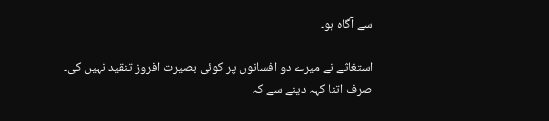سے آگاہ ہو۔

استغاثے نے میرے دو افسانوں پر کوئی بصیرت افروز تنقید نہیں کی۔ صرف اتنا کہہ دینے سے کہ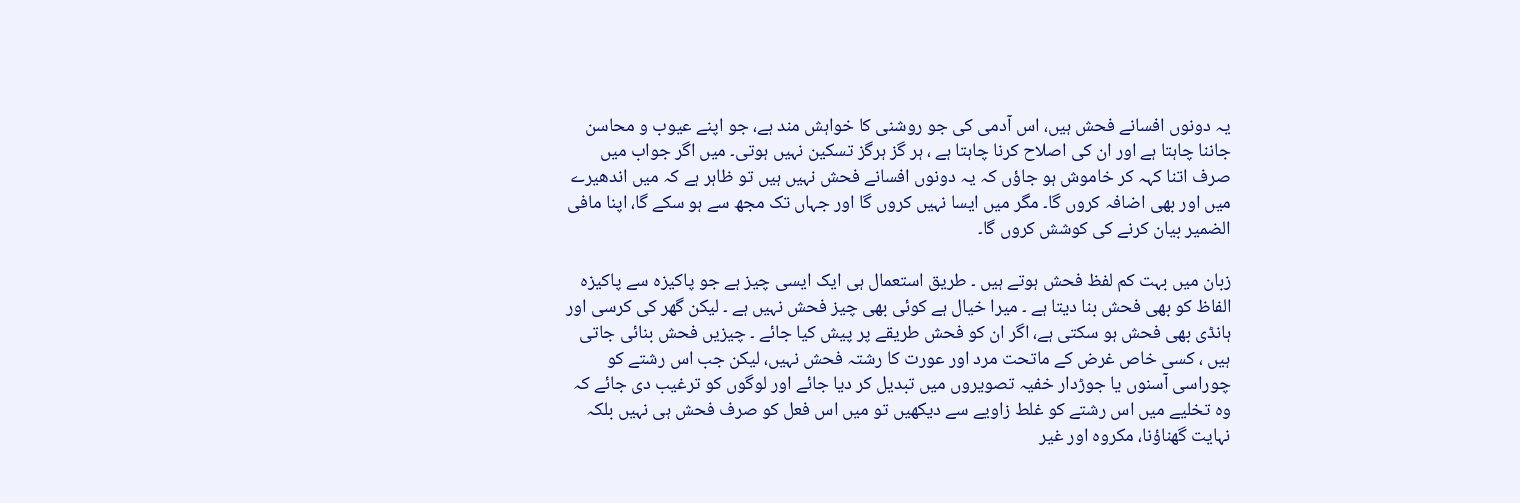یہ دونوں افسانے فحش ہیں، اس آدمی کی جو روشنی کا خواہش مند ہے، جو اپنے عیوب و محاسن جاننا چاہتا ہے اور ان کی اصلاح کرنا چاہتا ہے ، ہر گز ہرگز تسکین نہیں ہوتی۔ میں اگر جواب میں صرف اتنا کہہ کر خاموش ہو جاؤں کہ یہ دونوں افسانے فحش نہیں ہیں تو ظاہر ہے کہ میں اندھیرے میں اور بھی اضافہ کروں گا۔ مگر میں ایسا نہیں کروں گا اور جہاں تک مجھ سے ہو سکے گا، اپنا مافی الضمیر بیان کرنے کی کوشش کروں گا۔

زبان میں بہت کم لفظ فحش ہوتے ہیں ۔ طریق استعمال ہی ایک ایسی چیز ہے جو پاکیزہ سے پاکیزہ الفاظ کو بھی فحش بنا دیتا ہے ۔ میرا خیال ہے کوئی بھی چیز فحش نہیں ہے ۔ لیکن گھر کی کرسی اور ہانڈی بھی فحش ہو سکتی ہے، اگر ان کو فحش طریقے پر پیش کیا جائے ۔ چیزیں فحش بنائی جاتی ہیں ، کسی خاص غرض کے ماتحت مرد اور عورت کا رشتہ فحش نہیں، لیکن جب اس رشتے کو چوراسی آسنوں یا جوڑدار خفیہ تصویروں میں تبدیل کر دیا جائے اور لوگوں کو ترغیب دی جائے کہ وہ تخلیے میں اس رشتے کو غلط زاویے سے دیکھیں تو میں اس فعل کو صرف فحش ہی نہیں بلکہ نہایت گھناؤنا، مکروہ اور غیر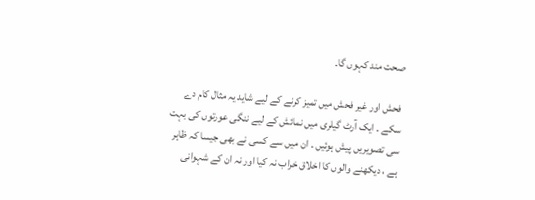صحت مند کہوں گا۔

فحش اور غیر فحش میں تمیز کرنے کے لیے شاید یہ مثال کام دے سکے ۔ ایک آرٹ گیلری میں نمائش کے لیے ننگی عورتوں کی بہت سی تصویریں پیش ہوئیں ۔ ان میں سے کسی نے بھی جیسا کہ ظاہر ہے ، دیکھنے والوں کا اخلاق خراب نہ کیا اور نہ ان کے شہوانی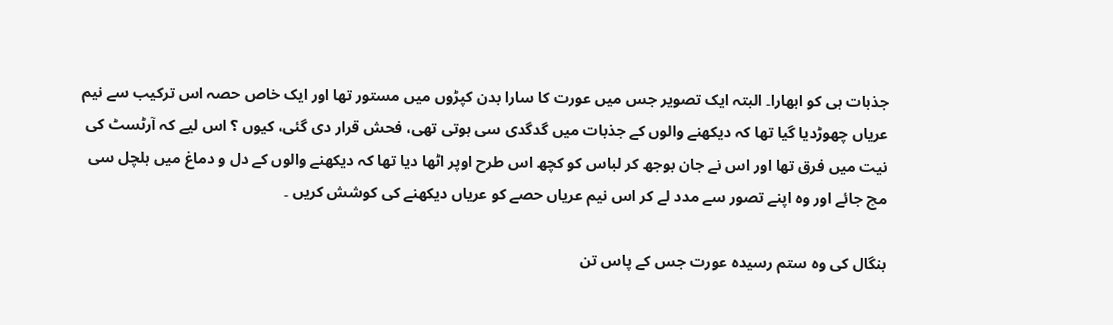جذبات ہی کو ابھارا۔ البتہ ایک تصویر جس میں عورت کا سارا بدن کپڑوں میں مستور تھا اور ایک خاص حصہ اس ترکیب سے نیم عریاں چھوڑدیا گیا تھا کہ دیکھنے والوں کے جذبات میں گدگدی سی ہوتی تھی، فحش قرار دی گئی، کیوں ؟ اس لیے کہ آرٹسٹ کی نیت میں فرق تھا اور اس نے جان بوجھ کر لباس کو کچھ اس طرح اوپر اٹھا دیا تھا کہ دیکھنے والوں کے دل و دماغ میں ہلچل سی مچ جائے اور وہ اپنے تصور سے مدد لے کر اس نیم عریاں حصے کو عریاں دیکھنے کی کوشش کریں ۔

بنگال کی وہ ستم رسیدہ عورت جس کے پاس تن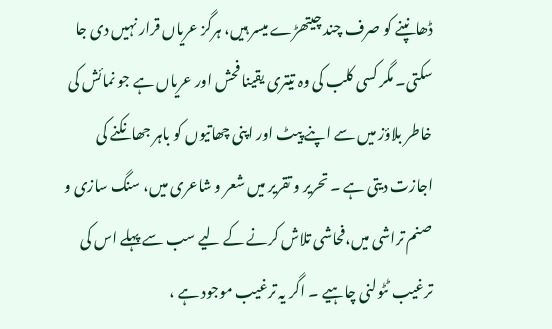ڈھانپنے کو صرف چند چیتھڑے میسر ہیں، ہرگز عریاں قرار نہیں دی جا سکتی۔ مگر کسی کلب کی وہ تیتری یقینا فحش اور عریاں ہے جو نمائش کی خاطر بلاؤز میں سے اپنے پیٹ اور اپنی چھاتیوں کو باہر جھانکنے کی اجازت دیتی ہے ۔ تحریر و تقریر میں شعر و شاعری میں، سنگ سازی و صنم تراشی میں،فحاشی تلاش کرنے کے لیے سب سے پہلے اس کی ترغیب ٹٹولنی چاہیے ۔ اگر یہ ترغیب موجود ہے ،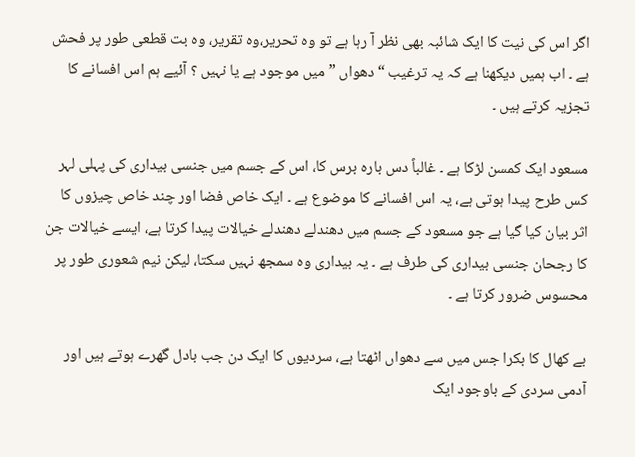اگر اس کی نیت کا ایک شائبہ بھی نظر آ رہا ہے تو وہ تحریر،وہ تقریر، وہ بت قطعی طور پر فحش ہے ۔ اب ہمیں دیکھنا ہے کہ یہ ترغیب “دھواں ” میں موجود ہے یا نہیں ؟ آئیے ہم اس افسانے کا تجزیہ کرتے ہیں ۔

مسعود ایک کمسن لڑکا ہے ۔ غالباً دس بارہ برس کا، اس کے جسم میں جنسی بیداری کی پہلی لہر کس طرح پیدا ہوتی ہے، یہ اس افسانے کا موضوع ہے ۔ ایک خاص فضا اور چند خاص چیزوں کا اثر بیان کیا گیا ہے جو مسعود کے جسم میں دھندلے دھندلے خیالات پیدا کرتا ہے، ایسے خیالات جن کا رجحان جنسی بیداری کی طرف ہے ۔ یہ بیداری وہ سمجھ نہیں سکتا، لیکن نیم شعوری طور پر محسوس ضرور کرتا ہے ۔

بے کھال کا بکرا جس میں سے دھواں اٹھتا ہے، سردیوں کا ایک دن جب بادل گھرے ہوتے ہیں اور آدمی سردی کے باوجود ایک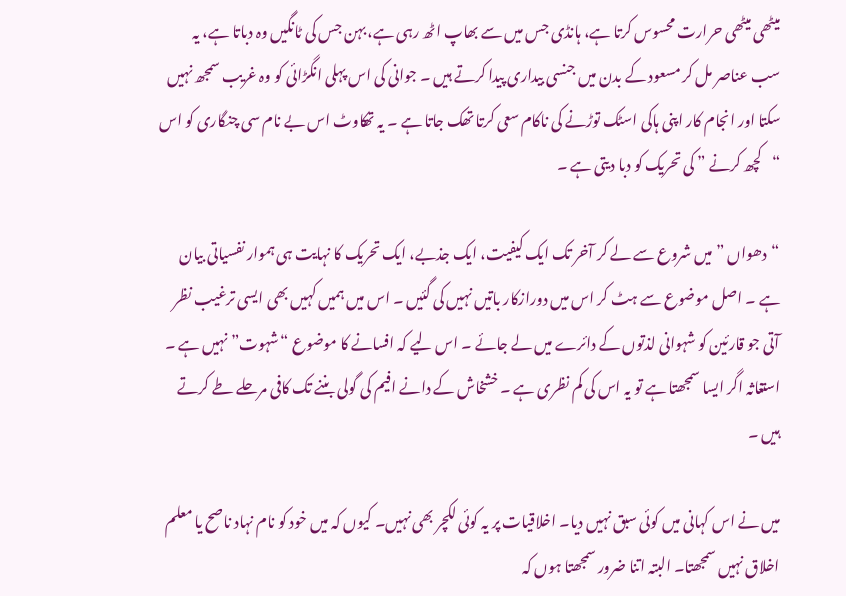میٹھی میٹھی حرارت محسوس کرتا ہے، ہانڈی جس میں سے بھاپ اٹھ رہی ہے، بہن جس کی ٹانگیں وہ دباتا ہے، یہ سب عناصر مل کر مسعود کے بدن میں جنسی بیداری پیدا کرتے ہیں ۔ جوانی کی اس پہلی انگڑائی کو وہ غریب سمجھ نہیں سکتا اور انجام کار اپنی ہاکی اسٹک توڑنے کی ناکام سعی کرتا تھک جاتا ہے ۔ یہ تھکاوٹ اس بے نام سی چنگاری کو اس “کچھ کرنے ” کی تحریک کو دبا دیتی ہے ۔

“دھواں ” میں شروع سے لے کر آخر تک ایک کیفیت، ایک جذبے، ایک تحریک کا نہایت ہی ہموار نفسیاتی بیان ہے ۔ اصل موضوع سے ہٹ کر اس میں دورازکار باتیں نہیں کی گئیں ۔ اس میں ہمیں کہیں بھی ایسی ترغیب نظر آتی جو قارئین کو شہوانی لذتوں کے دائرے میں لے جائے ۔ اس لیے کہ افسانے کا موضوع “شہوت” نہیں ہے ۔ استغاثہ اگر ایسا سمجھتا ہے تو یہ اس کی کم نظری ہے ۔ خشخاش کے دانے افیم کی گولی بننے تک کافی مرحلے طے کرتے ہیں ۔

میں نے اس کہانی میں کوئی سبق نہیں دیا۔ اخلاقیات پر یہ کوئی لکچر بھی نہیں۔ کیوں کہ میں خود کو نام نہاد ناصح یا معلم اخلاق نہیں سمجھتا۔ البتہ اتنا ضرور سمجھتا ہوں کہ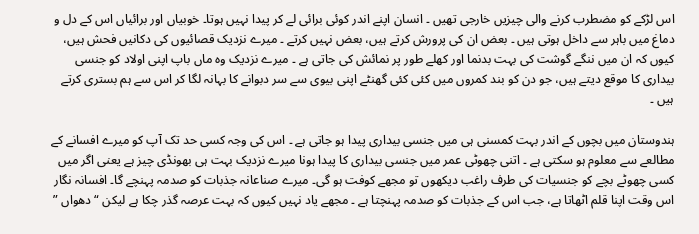اس لڑکے کو مضطرب کرنے والی چیزیں خارجی تھیں ۔ انسان اپنے اندر کوئی برائی لے کر پیدا نہیں ہوتا۔ خوبیاں اور برائیاں اس کے دل و دماغ میں باہر سے داخل ہوتی ہیں ۔ بعض ان کی پرورش کرتے ہیں، بعض نہیں کرتے ۔ میرے نزدیک قصائیوں کی دکانیں فحش ہیں، کیوں کہ ان میں ننگے گوشت کی بہت بدنما اور کھلے طور پر نمائش کی جاتی ہے ۔ میرے نزدیک وہ ماں باپ اپنی اولاد کو جنسی بیداری کا موقع دیتے ہیں، جو دن کو بند کمروں میں کئی کئی گھنٹے اپنی بیوی سے سر دبوانے کا بہانہ لگا کر اس سے ہم بستری کرتے ہیں ۔

ہندوستان میں بچوں کے اندر بہت کمسنی ہی میں جنسی بیداری پیدا ہو جاتی ہے ۔ اس کی وجہ کسی حد تک آپ کو میرے افسانے کے مطالعے سے معلوم ہو سکتی ہے ۔ اتنی چھوٹی عمر میں جنسی بیداری کا پیدا ہونا میرے نزدیک بہت ہی بھونڈی چیز ہے یعنی اگر میں کسی چھوٹے بچے کو جنسیات کی طرف راغب دیکھوں تو مجھے کوفت ہو گی۔ میرے صناعانہ جذبات کو صدمہ پہنچے گا۔ افسانہ نگار اس وقت اپنا قلم اٹھاتا ہے، جب اس کے جذبات کو صدمہ پہنچتا ہے ۔ مجھے یاد نہیں کیوں کہ بہت عرصہ گذر چکا ہے لیکن “دھواں ”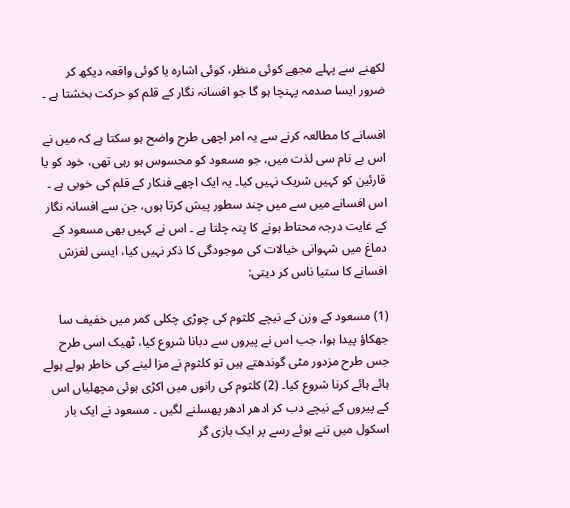لکھنے سے پہلے مجھے کوئی منظر، کوئی اشارہ یا کوئی واقعہ دیکھ کر ضرور ایسا صدمہ پہنچا ہو گا جو افسانہ نگار کے قلم کو حرکت بخشتا ہے ۔

افسانے کا مطالعہ کرنے سے یہ امر اچھی طرح واضح ہو سکتا ہے کہ میں نے اس بے نام سی لذت میں، جو مسعود کو محسوس ہو رہی تھی، خود کو یا قارئین کو کہیں شریک نہیں کیا۔ یہ ایک اچھے فنکار کے قلم کی خوبی ہے ۔ اس افسانے میں سے میں چند سطور پیش کرتا ہوں، جن سے افسانہ نگار کے غایت درجہ محتاط ہونے کا پتہ چلتا ہے ۔ اس نے کہیں بھی مسعود کے دماغ میں شہوانی خیالات کی موجودگی کا ذکر نہیں کیا، ایسی لغزش افسانے کا ستیا ناس کر دیتی:

(1) مسعود کے وزن کے نیچے کلثوم کی چوڑی چکلی کمر میں خفیف سا جھکاؤ پیدا ہوا، جب اس نے پیروں سے دبانا شروع کیا، ٹھیک اسی طرح جس طرح مزدور مٹی گوندھتے ہیں تو کلثوم نے مزا لینے کی خاطر ہولے ہولے ہائے ہائے کرنا شروع کیا۔ (2) کلثوم کی رانوں میں اکڑی ہوئی مچھلیاں اس کے پیروں کے نیچے دب کر ادھر ادھر پھسلنے لگیں ۔ مسعود نے ایک بار اسکول میں تنے ہوئے رسے پر ایک بازی گر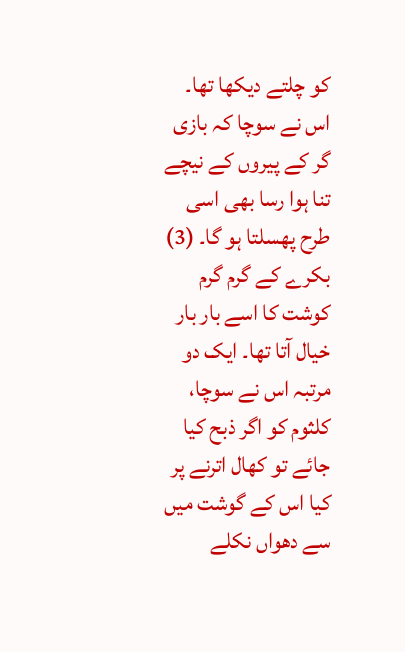کو چلتے دیکھا تھا۔ اس نے سوچا کہ بازی گر کے پیروں کے نیچے تنا ہوا رسا بھی اسی طرح پھسلتا ہو گا۔ (3) بکرے کے گرم گرم کوشت کا اسے بار بار خیال آتا تھا۔ ایک دو مرتبہ اس نے سوچا، کلثوم کو اگر ذبح کیا جائے تو کھال اترنے پر کیا اس کے گوشت میں سے دھواں نکلے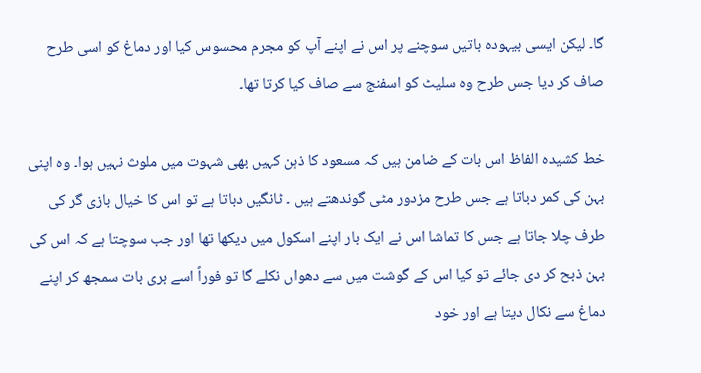گا۔ لیکن ایسی بیہودہ باتیں سوچنے پر اس نے اپنے آپ کو مجرم محسوس کیا اور دماغ کو اسی طرح صاف کر دیا جس طرح وہ سلیٹ کو اسفنج سے صاف کیا کرتا تھا۔

خط کشیدہ الفاظ اس بات کے ضامن ہیں کہ مسعود کا ذہن کہیں بھی شہوت میں ملوث نہیں ہوا۔ وہ اپنی بہن کی کمر دباتا ہے جس طرح مزدور مٹی گوندھتے ہیں ۔ ٹانگیں دباتا ہے تو اس کا خیال بازی گر کی طرف چلا جاتا ہے جس کا تماشا اس نے ایک بار اپنے اسکول میں دیکھا تھا اور جب سوچتا ہے کہ اس کی بہن ذبح کر دی جائے تو کیا اس کے گوشت میں سے دھواں نکلے گا تو فوراً اسے بری بات سمجھ کر اپنے دماغ سے نکال دیتا ہے اور خود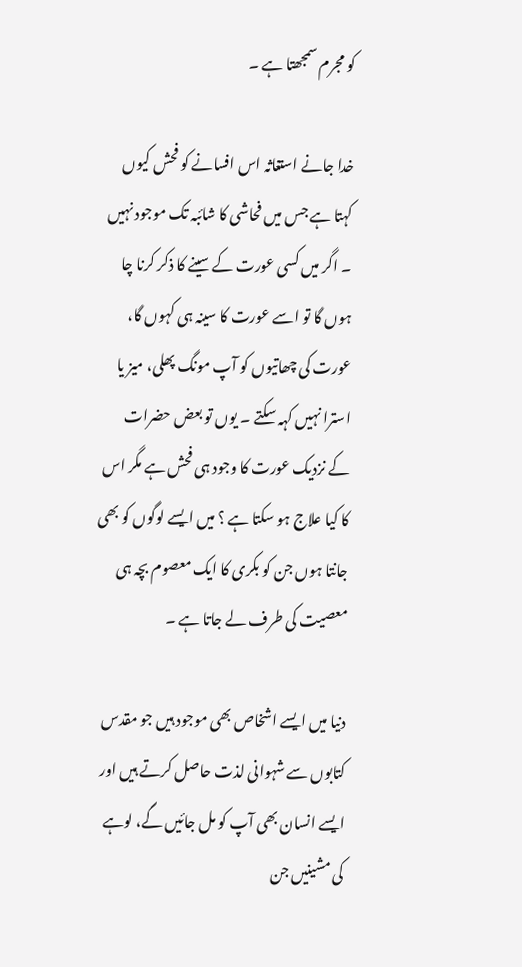کو مجرم سمجھتا ہے ۔

خدا جانے استغاثہ اس افسانے کو فحش کیوں کہتا ہے جس میں فحاشی کا شائبہ تک موجود نہیں ۔ اگر میں کسی عورت کے سینے کا ذکر کرنا چا ہوں گا تو اسے عورت کا سینہ ہی کہوں گا، عورت کی چھاتیوں کو آپ مونگ پھلی، میز یا استرا نہیں کہہ سکتے ۔ یوں تو بعض حضرات کے نزدیک عورت کا وجود ہی فحش ہے مگر اس کا کیا علاج ہو سکتا ہے ؟ میں ایسے لوگوں کو بھی جانتا ہوں جن کو بکری کا ایک معصوم بچہ ہی معصیت کی طرف لے جاتا ہے ۔

دنیا میں ایسے اشخاص بھی موجود ہیں جو مقدس کتابوں سے شہوانی لذت حاصل کرتے ہیں اور ایسے انسان بھی آپ کو مل جائیں گے، لوہے کی مشینیں جن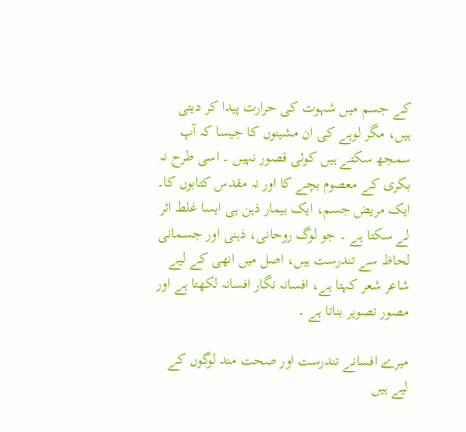کے جسم میں شہوت کی حرارت پیدا کر دیتی ہیں، مگر لوہے کی ان مشینوں کا جیسا کہ آپ سمجھ سکتے ہیں کوئی قصور نہیں ۔ اسی طرح نہ بکری کے معصوم بچے کا اور نہ مقدس کتابوں کا۔ ایک مریض جسم، ایک بیمار ذہن ہی ایسا غلط اثر لے سکتا ہے ۔ جو لوگ روحانی، ذہنی اور جسمانی لحاظ سے تندرست ہیں، اصل میں انھی کے لیے شاعر شعر کہتا ہے، افسانہ نگار افسانہ لکھتا ہے اور مصور تصویر بناتا ہے ۔

میرے افسانے تندرست اور صحت مند لوگوں کے لیے ہیں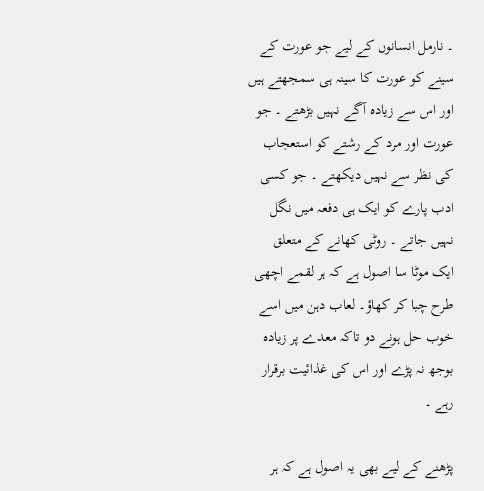۔ نارمل انسانوں کے لیے جو عورت کے سینے کو عورت کا سینہ ہی سمجھتے ہیں اور اس سے زیادہ آگے نہیں بڑھتے ۔ جو عورت اور مرد کے رشتے کو استعجاب کی نظر سے نہیں دیکھتے ۔ جو کسی ادب پارے کو ایک ہی دفعہ میں نگل نہیں جاتے ۔ روٹی کھانے کے متعلق ایک موٹا سا اصول ہے کہ ہر لقمے اچھی طرح چبا کر کھاؤ۔ لعاب دہن میں اسے خوب حل ہونے دو تاکہ معدے پر زیادہ بوجھ نہ پڑے اور اس کی غذائیت برقرار رہے ۔

پڑھنے کے لیے بھی یہ اصول ہے کہ ہر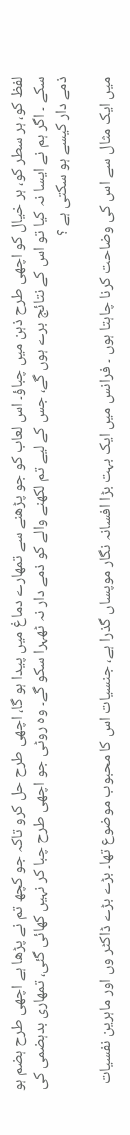لفظ کو، ہر سطر کو، ہر خیال کو اچھی طرح ذہن میں چباؤ۔ اس لعاب کو جو پڑھنے سے تمھارے دماغ میں پیدا ہو گا، اچھی طرح حل کرو تاکہ جو کچھ تم نے پڑھا ہے اچھی طرح ہضم ہو سکے ۔ اگر ہم نے ایسا نہ کیا تو اس کے نتائج برے ہوں گے، جس کے لیے تم لکھنے والے کو ذمے دار نہ ٹھہرا سکو گے۔ وہ روٹی جو اچھی طرح چبا کر نہیں کھائی گئی، تمھاری بدہضمی کی ذمے دار کیسے ہو سکتی ہے ؟

میں ایک مثال سے اس کی وضاحت کرنا چاہتا ہوں ۔ فرانس میں ایک بہت بڑا افسانہ نگار موپساں گذرا ہے، جنسیات اس کا محبوب موضوع تھا۔ بڑے بڑے ڈاکٹر وں اور ماہرین نفسیات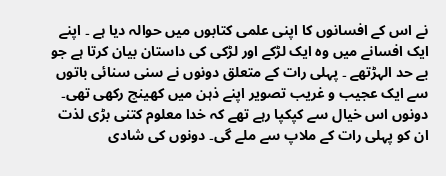نے اس کے افسانوں کا اپنی علمی کتابوں میں حوالہ دیا ہے ۔ اپنے ایک افسانے میں وہ ایک لڑکے اور لڑکی کی داستان بیان کرتا ہے جو بے حد الہڑتھے ۔ پہلی رات کے متعلق دونوں نے سنی سنائی باتوں سے ایک عجیب و غریب تصویر اپنے ذہن میں کھینچ رکھی تھی۔ دونوں اس خیال سے کپکپا رہے تھے کہ خدا معلوم کتنی بڑی لذت ان کو پہلی رات کے ملاپ سے ملے گی۔ دونوں کی شادی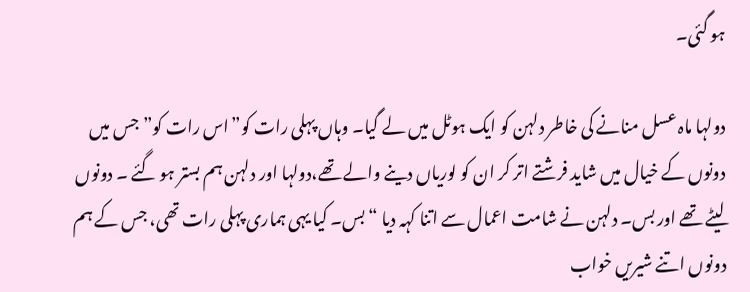ہو گئی۔

دولہا ماہ عسل منانے کی خاطر دلہن کو ایک ہوٹل میں لے گیا۔ وہاں پہلی رات کو”اس رات کو” جس میں دونوں کے خیال میں شاید فرشتے اتر کر ان کو لوریاں دینے والے تھے،دولہا اور دلہن ہم بستر ہو گئے ۔ دونوں لیٹے تھے اور بس۔ دلہن نے شامت اعمال سے اتنا کہہ دیا “بس۔ کیا یہی ہماری پہلی رات تھی، جس کے ہم دونوں اتنے شیریں خواب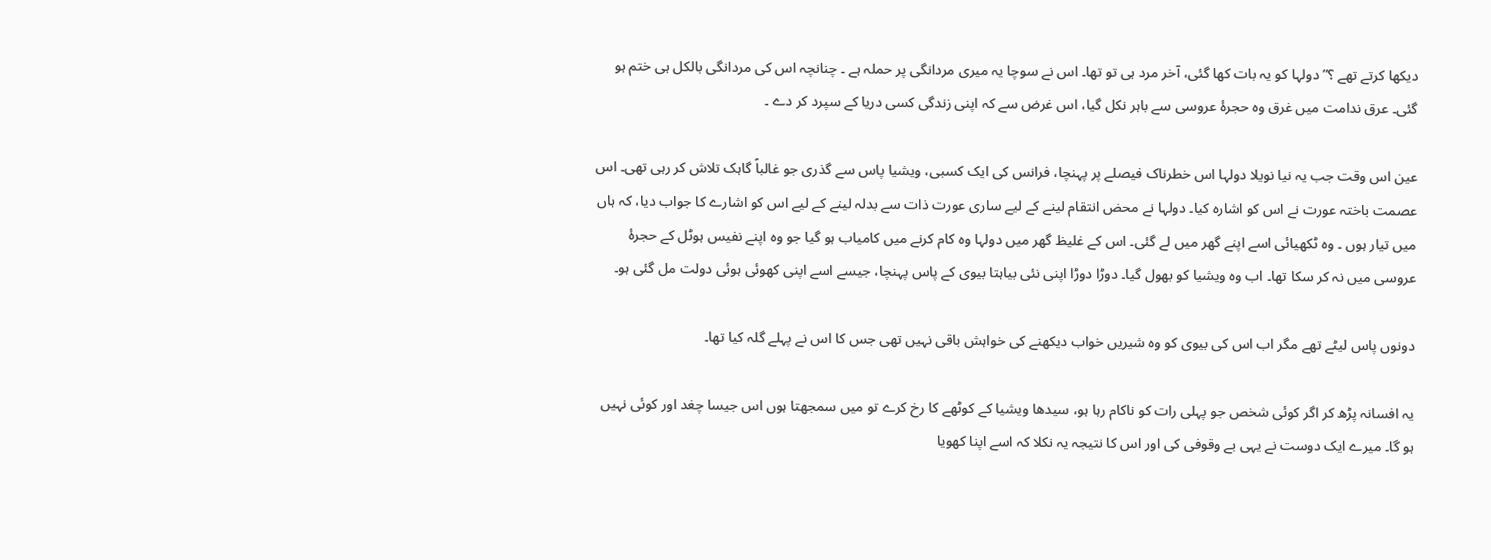دیکھا کرتے تھے ؟” دولہا کو یہ بات کھا گئی، آخر مرد ہی تو تھا۔ اس نے سوچا یہ میری مردانگی پر حملہ ہے ۔ چنانچہ اس کی مردانگی بالکل ہی ختم ہو گئی۔ عرق ندامت میں غرق وہ حجرۂ عروسی سے باہر نکل گیا، اس غرض سے کہ اپنی زندگی کسی دریا کے سپرد کر دے ۔

عین اس وقت جب یہ نیا نویلا دولہا اس خطرناک فیصلے پر پہنچا، فرانس کی ایک کسبی، ویشیا پاس سے گذری جو غالباً گاہک تلاش کر رہی تھی۔ اس عصمت باختہ عورت نے اس کو اشارہ کیا۔ دولہا نے محض انتقام لینے کے لیے ساری عورت ذات سے بدلہ لینے کے لیے اس کو اشارے کا جواب دیا، کہ ہاں میں تیار ہوں ۔ وہ ٹکھیائی اسے اپنے گھر میں لے گئی۔ اس کے غلیظ گھر میں دولہا وہ کام کرنے میں کامیاب ہو گیا جو وہ اپنے نفیس ہوٹل کے حجرۂ عروسی میں نہ کر سکا تھا۔ اب وہ ویشیا کو بھول گیا۔ دوڑا دوڑا اپنی نئی بیاہتا بیوی کے پاس پہنچا، جیسے اسے اپنی کھوئی ہوئی دولت مل گئی ہو۔

دونوں پاس لیٹے تھے مگر اب اس کی بیوی کو وہ شیریں خواب دیکھنے کی خواہش باقی نہیں تھی جس کا اس نے پہلے گلہ کیا تھا۔

یہ افسانہ پڑھ کر اگر کوئی شخص جو پہلی رات کو ناکام رہا ہو، سیدھا ویشیا کے کوٹھے کا رخ کرے تو میں سمجھتا ہوں اس جیسا چغد اور کوئی نہیں ہو گا۔ میرے ایک دوست نے یہی بے وقوفی کی اور اس کا نتیجہ یہ نکلا کہ اسے اپنا کھویا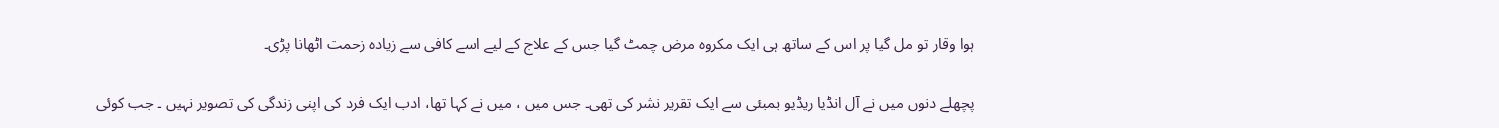ہوا وقار تو مل گیا پر اس کے ساتھ ہی ایک مکروہ مرض چمٹ گیا جس کے علاج کے لیے اسے کافی سے زیادہ زحمت اٹھانا پڑی۔

پچھلے دنوں میں نے آل انڈیا ریڈیو بمبئی سے ایک تقریر نشر کی تھی۔ جس میں ، میں نے کہا تھا، ادب ایک فرد کی اپنی زندگی کی تصویر نہیں ۔ جب کوئی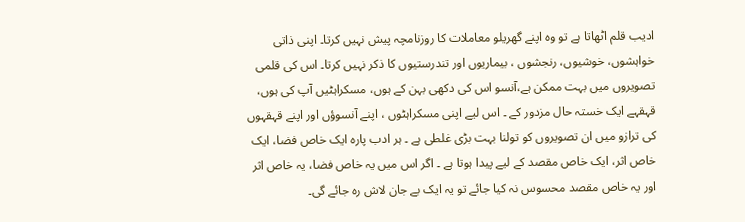ادیب قلم اٹھاتا ہے تو وہ اپنے گھریلو معاملات کا روزنامچہ پیش نہیں کرتا۔ اپنی ذاتی خواہشوں، خوشیوں، رنجشوں ، بیماریوں اور تندرستیوں کا ذکر نہیں کرتا۔ اس کی قلمی تصویروں میں بہت ممکن ہے،آنسو اس کی دکھی بہن کے ہوں، مسکراہٹیں آپ کی ہوں، قہقہے ایک خستہ حال مزدور کے ۔ اس لیے اپنی مسکراہٹوں ، اپنے آنسوؤں اور اپنے قہقہوں کی ترازو میں ان تصویروں کو تولنا بہت بڑی غلطی ہے ۔ ہر ادب پارہ ایک خاص فضا، ایک خاص اثر، ایک خاص مقصد کے لیے پیدا ہوتا ہے ۔ اگر اس میں یہ خاص فضا، یہ خاص اثر اور یہ خاص مقصد محسوس نہ کیا جائے تو یہ ایک بے جان لاش رہ جائے گی۔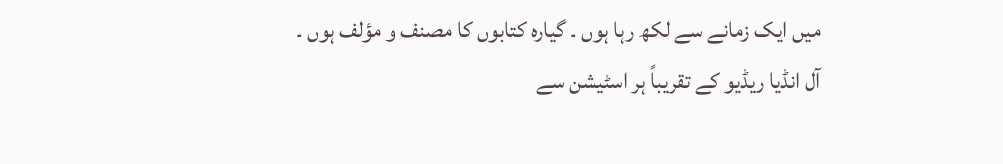میں ایک زمانے سے لکھ رہا ہوں ۔ گیارہ کتابوں کا مصنف و مؤلف ہوں ۔ آل انڈیا ریڈیو کے تقریباً ہر اسٹیشن سے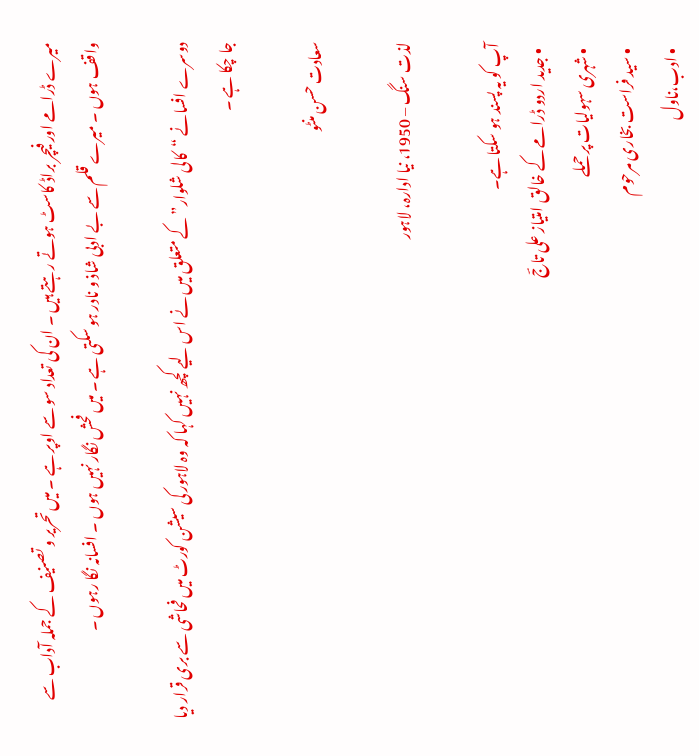میرے ڈرامے اور فیچر براڈ کاسٹ ہوتے رہتے ہیں ۔ ان کی تعداد سو سے اوپر ہے ۔ میں تحریر و تصنیف کے جملہ آداب سے واقف ہوں ۔ میرے قلم سے بے ادبی شاذ و نادر ہو سکتی ہے ۔ میں فحش نگار نہیں ہوں ۔ افسانہ نگا رہوں ۔

دوسرے افسانے “کالی شلوار” کے متعلق میں نے اس لیے کچھ نہیں کہا کہ وہ لاہور کی سیشن کورٹ میں فحاشی سے بری قرار دیا جا چکا ہے ۔

سعادت حسن منٹو

لذت سنگ – 1950، نیا ادارہ، لاہور

آپ کو یہ پسند ہو سکتا ہے۔
  • جدید اردو ڈرامے کے خالق امتیاز علی تاجؔ
  • شہری سہولیات پر حملے
  • سید فراست بخاری مرحوم
  • ادب،ناول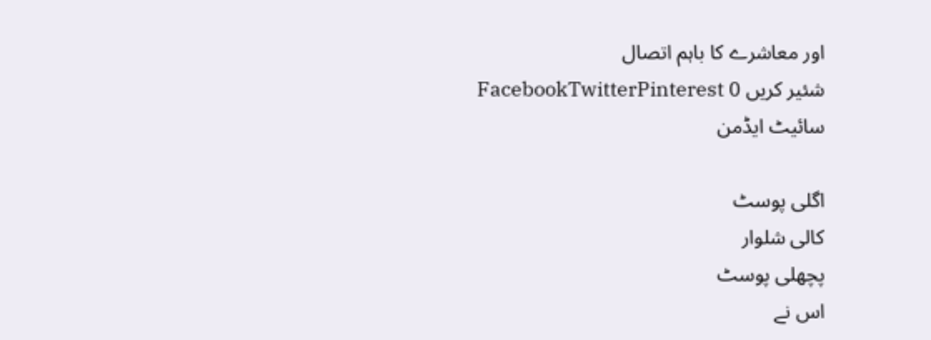اور معاشرے کا باہم اتصال
شئیر کریں 0 FacebookTwitterPinterest
سائیٹ ایڈمن

اگلی پوسٹ
کالی شلوار
پچھلی پوسٹ
اس نے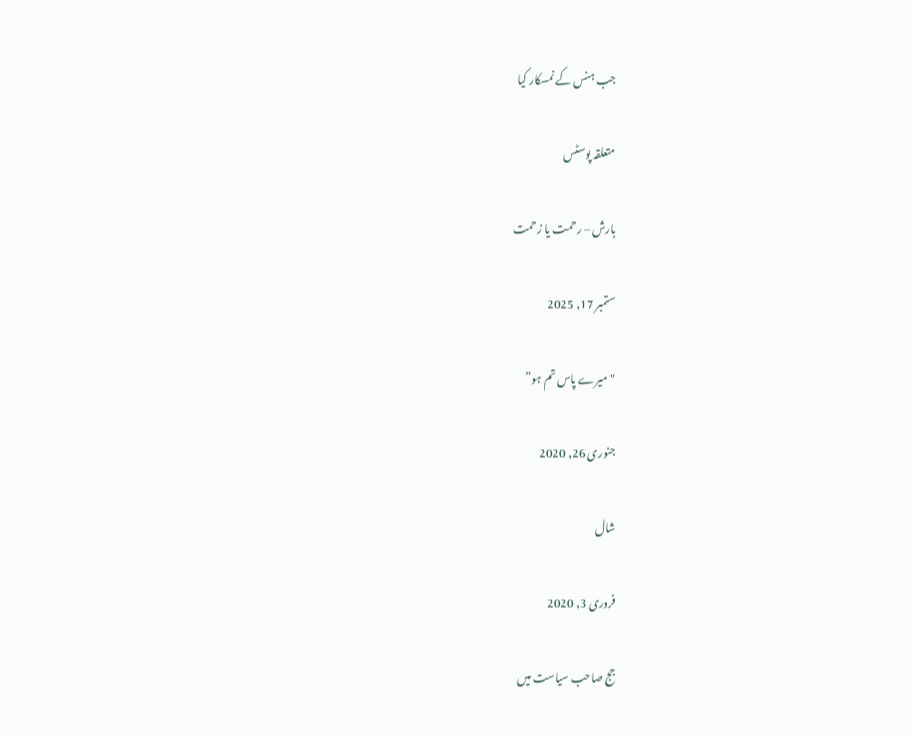جب ہنس کے نمسکار کیا

متعلقہ پوسٹس

بارش – رحمت یا زحمت

ستمبر 17, 2025

"میرے پاس تم ہو”

جنوری 26, 2020

شال

فروری 3, 2020

جج صاحب سیاست میں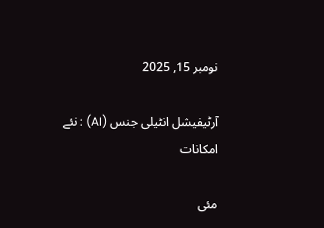نومبر 15, 2025

آرٹیفیشل انٹیلی جنس (AI) : نئے امکانات

مئی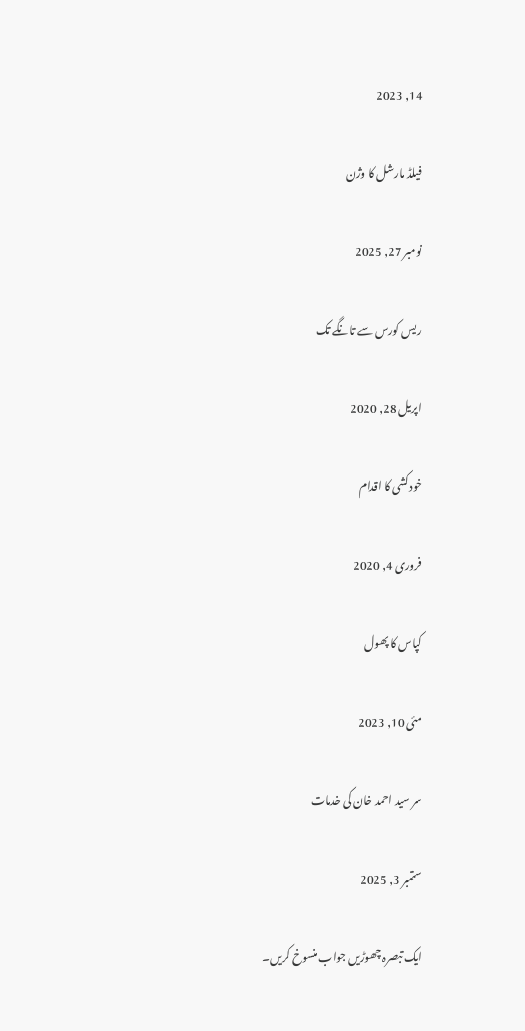14, 2023

فیلڈ مارشل کا وژن

نومبر 27, 2025

ریس کورس سے تانگے تک

اپریل 28, 2020

خودکشی کا اقدام

فروری 4, 2020

کپاس کا پھول

مئی 10, 2023

سر سید احمد خان کی خدمات

ستمبر 3, 2025

ایک تبصرہ چھوڑیں جواب منسوخ کریں۔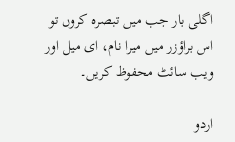اگلی بار جب میں تبصرہ کروں تو اس براؤزر میں میرا نام، ای میل اور ویب سائٹ محفوظ کریں۔

اردو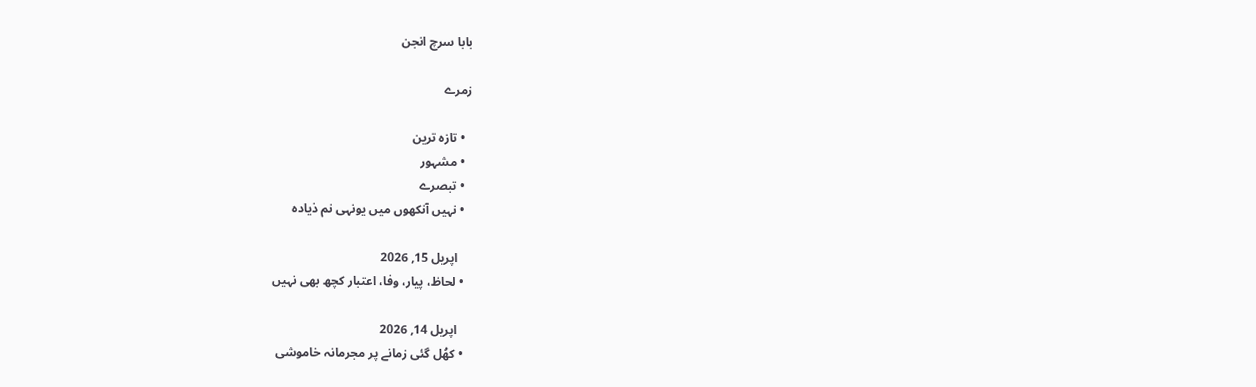بابا سرچ انجن

زمرے

  • تازہ ترین
  • مشہور
  • تبصرے
  • نہیں آنکھوں میں یونہی نم ذیادہ

    اپریل 15, 2026
  • لحاظ، پیار، وفا، اعتبار کچھ بھی نہیں

    اپریل 14, 2026
  • کھُل گئی زمانے پر مجرمانہ خاموشی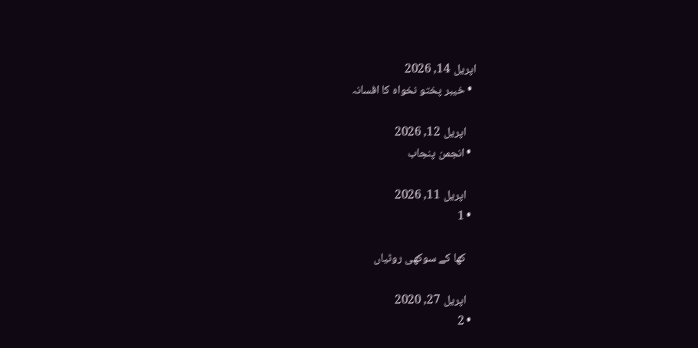اپریل 14, 2026
  • خیبر پختو نخواہ کا افسانہ

    اپریل 12, 2026
  • انجمن پنجاب

    اپریل 11, 2026
  • 1

    کھا کے سوکھی روٹیاں

    اپریل 27, 2020
  • 2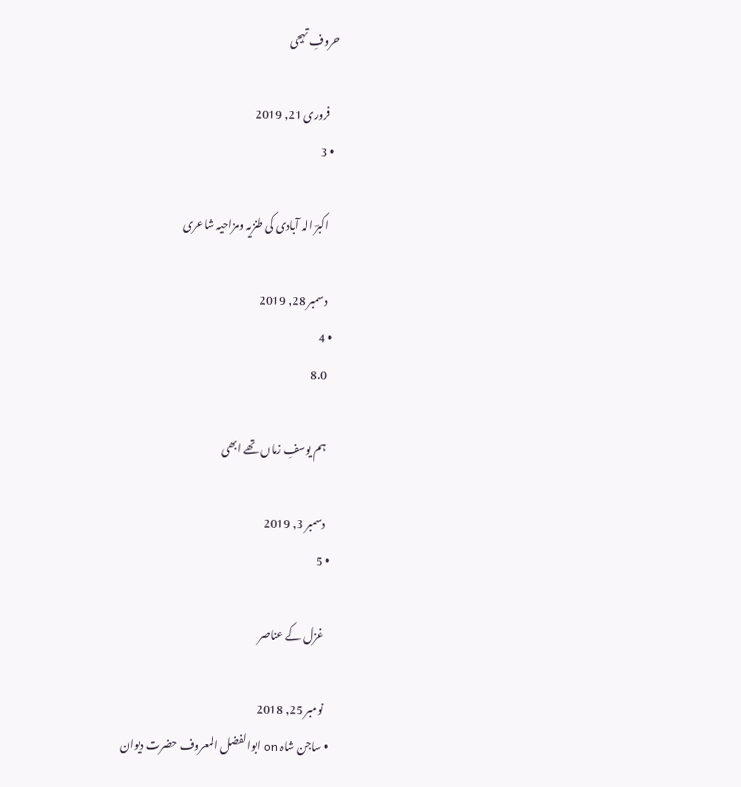حروفِ تہجی

    فروری 21, 2019
  • 3

    اکبرؔ الہ آبادی کی طنزیہ ومزاحیہ شاعری

    دسمبر 28, 2019
  • 4
    8.0

    ہم یوسفِ زماں تھے ابھی

    دسمبر 3, 2019
  • 5

    غزل کے عناصر

    نومبر 25, 2018
  • ساجن شاہ on ابوالفضل المعروف حضرت دیوان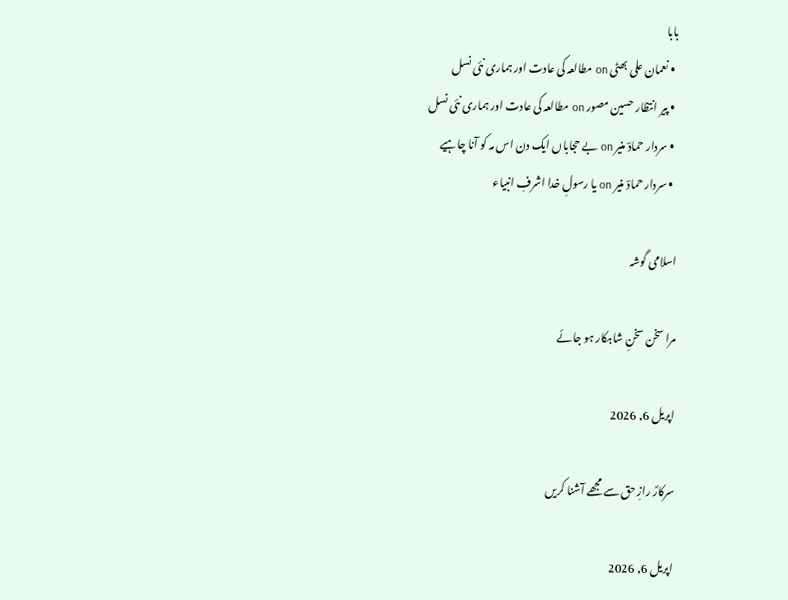بابا
  • نعمان علی بھٹی on مطالعہ کی عادت اور ہماری نئی نسل
  • پیر انتظار حسین مصور on مطالعہ کی عادت اور ہماری نئی نسل
  • سردار حمادؔ منیر on بے حجاباں ایک دن اس مہ کو آنا چاہیے
  • سردار حمادؔ منیر on یا رسولِ خدا اشرفِ انبیاء

اسلامی گوشہ

مرا سخن سخنِ شاہکار ہو جائے

اپریل 6, 2026

سرکارؐ رازِ حق سے مجھے آشنا کریں

اپریل 6, 2026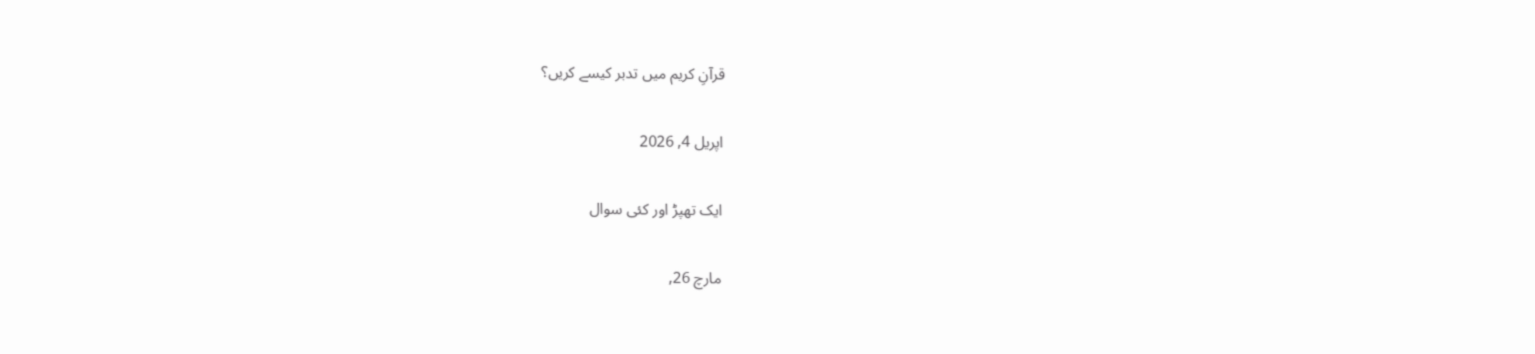قرآنِ کریم میں تدبر کیسے کریں؟

اپریل 4, 2026

ایک تھپڑ اور کئی سوال

مارچ 26,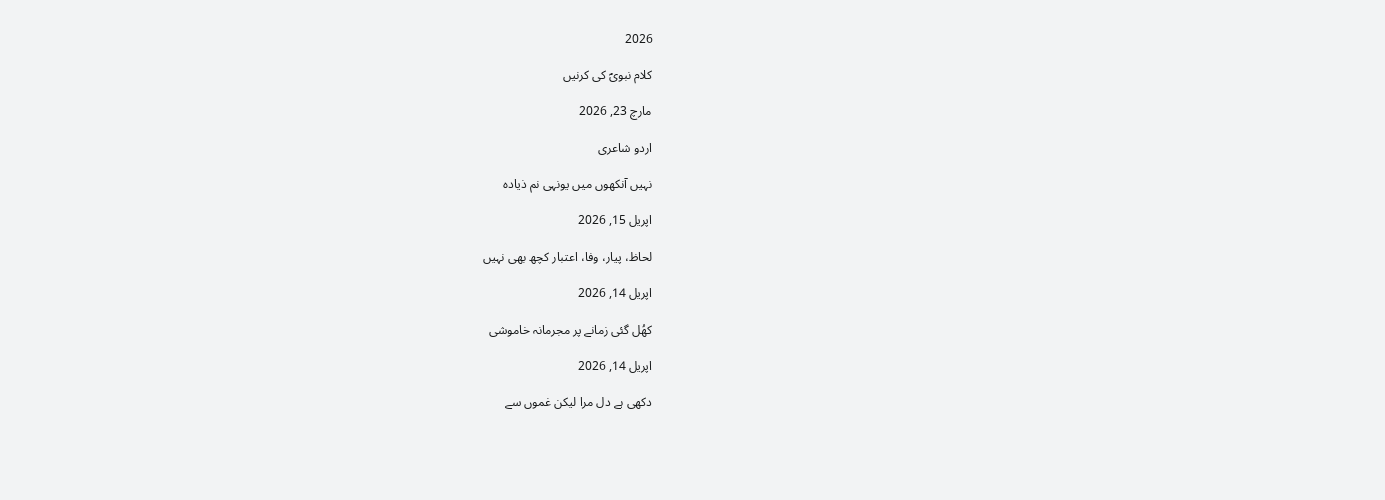2026

کلام نبویؐ کی کرنیں

مارچ 23, 2026

اردو شاعری

نہیں آنکھوں میں یونہی نم ذیادہ

اپریل 15, 2026

لحاظ، پیار، وفا، اعتبار کچھ بھی نہیں

اپریل 14, 2026

کھُل گئی زمانے پر مجرمانہ خاموشی

اپریل 14, 2026

دکھی ہے دل مرا لیکن غموں سے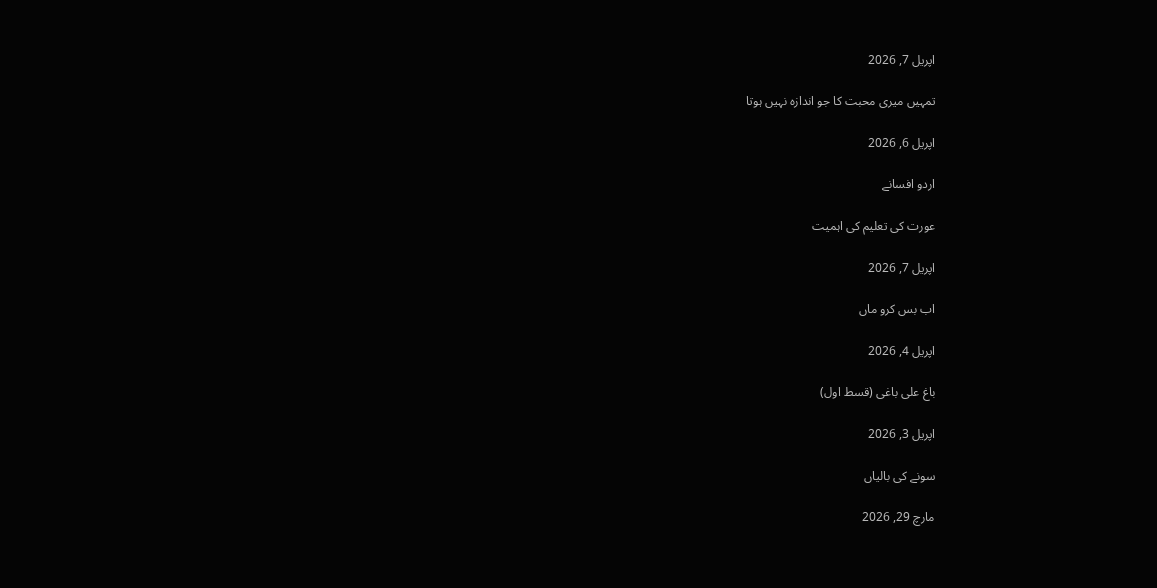اپریل 7, 2026

تمہیں میری محبت کا جو اندازہ نہیں ہوتا

اپریل 6, 2026

اردو افسانے

عورت کی تعلیم کی اہمیت

اپریل 7, 2026

اب بس کرو ماں

اپریل 4, 2026

باغ علی باغی (قسط اول)

اپریل 3, 2026

سونے کی بالیاں

مارچ 29, 2026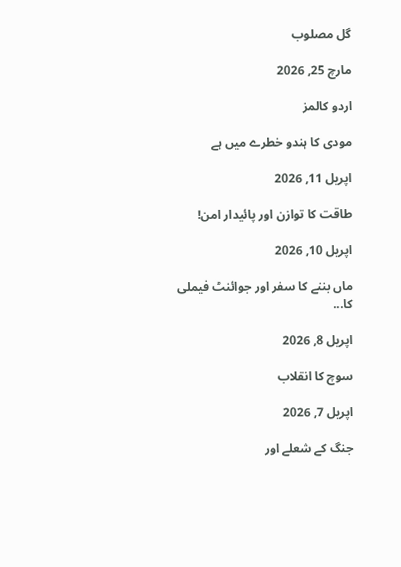گل مصلوب

مارچ 25, 2026

اردو کالمز

مودی کا ہندو خطرے میں ہے

اپریل 11, 2026

طاقت کا توازن اور پائیدار امن!

اپریل 10, 2026

ماں بننے کا سفر اور جوائنٹ فیملی کا...

اپریل 8, 2026

سوچ کا انقلاب

اپریل 7, 2026

جنگ کے شعلے اور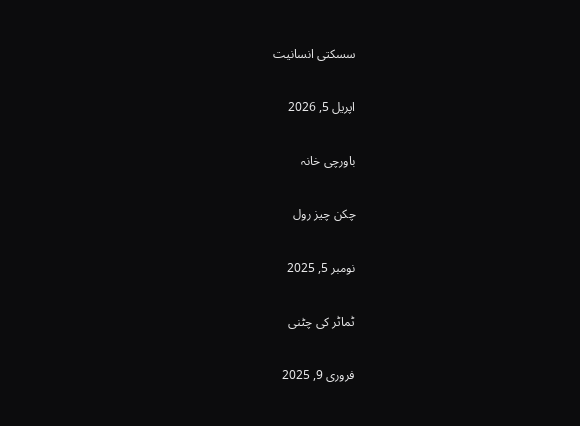سسکتی انسانیت

اپریل 5, 2026

باورچی خانہ

چکن چیز رول

نومبر 5, 2025

ٹماٹر کی چٹنی

فروری 9, 2025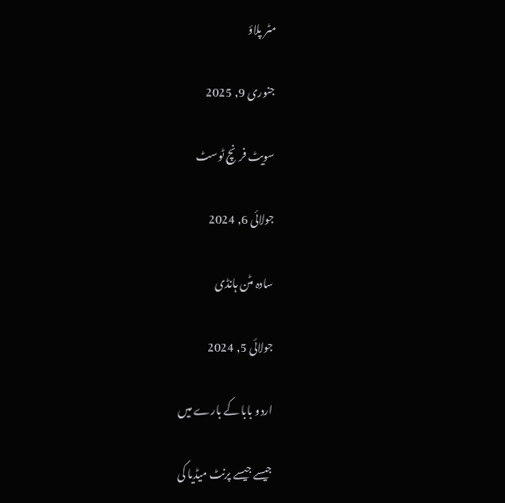مٹر پلاؤ

جنوری 9, 2025

سویٹ فرنچ ٹوسٹ

جولائی 6, 2024

سادہ مٹن ہانڈی

جولائی 5, 2024

اردو بابا کے بارے میں

جیسے جیسے پرنٹ میڈیا کی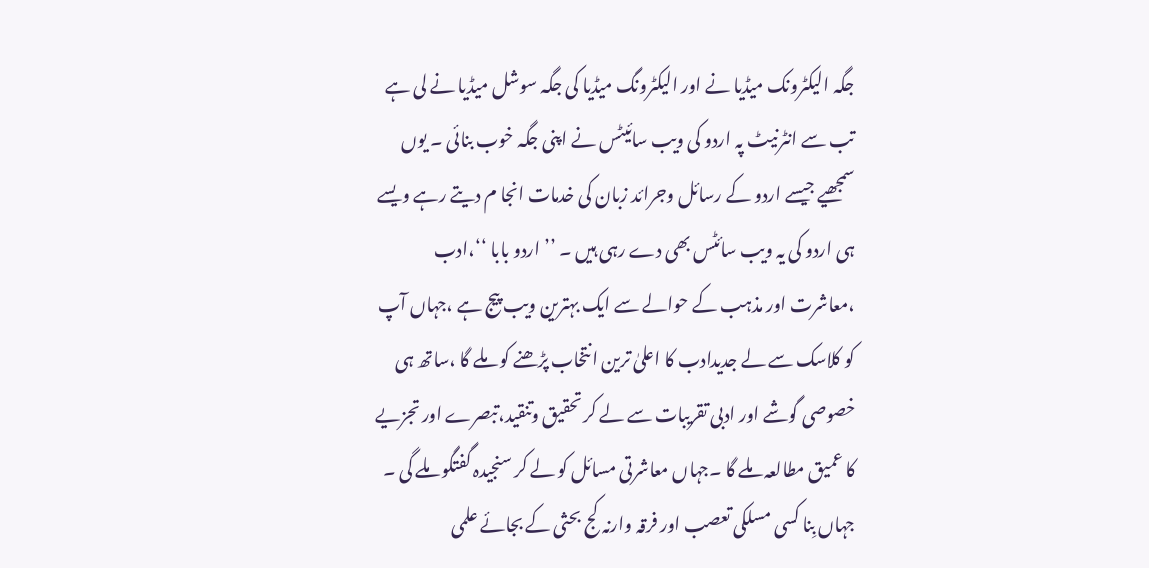جگہ الیکٹرونک میڈیا نے اور الیکٹرونگ میڈیا کی جگہ سوشل میڈیا نے لی ہے تب سے انٹرنیٹ پہ اردو کی ویب سائیٹس نے اپنی جگہ خوب بنائی ۔ یوں سمجھیے جیسے اردو کے رسائل وجرائد زبان کی خدمات انجا م دیتے رہے ویسے ہی اردو کی یہ ویب سائٹس بھی دے رہی ہیں ۔ ’’ اردو بابا ‘‘،ادب ،معاشرت اور مذہب کے حوالے سے ایک بہترین ویب پیج ہے ،جہاں آپ کو کلاسک سے لے جدیدادب کا اعلیٰ ترین انتخاب پڑھنے کو ملے گا ،ساتھ ہی خصوصی گوشے اور ادبی تقریبات سے لے کر تحقیق وتنقید،تبصرے اور تجزیے کا عمیق مطالعہ ملے گا ۔جہاں معاشرتی مسائل کو لے کر سنجیدہ گفتگو ملے گی ۔ جہاں بِنا کسی مسلکی تعصب اور فرقہ وارنہ کج بحثی کے بجائے علمی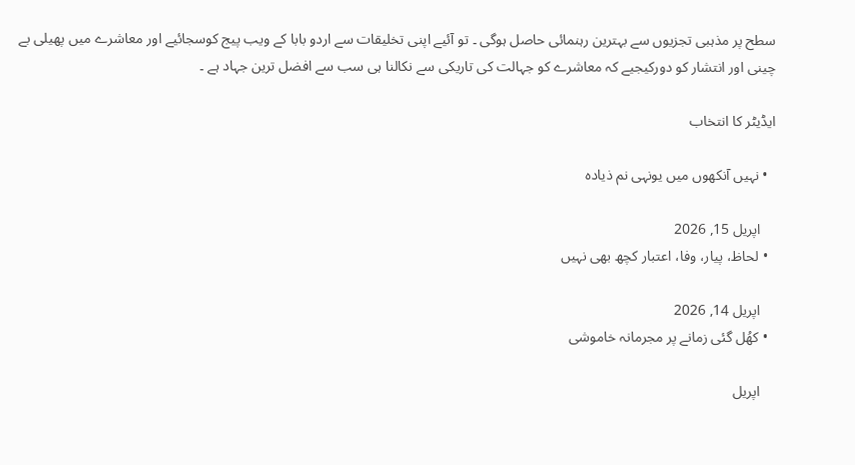سطح پر مذہبی تجزیوں سے بہترین رہنمائی حاصل ہوگی ۔ تو آئیے اپنی تخلیقات سے اردو بابا کے ویب پیج کوسجائیے اور معاشرے میں پھیلی بے چینی اور انتشار کو دورکیجیے کہ معاشرے کو جہالت کی تاریکی سے نکالنا ہی سب سے افضل ترین جہاد ہے ۔

ایڈیٹر کا انتخاب

  • نہیں آنکھوں میں یونہی نم ذیادہ

    اپریل 15, 2026
  • لحاظ، پیار، وفا، اعتبار کچھ بھی نہیں

    اپریل 14, 2026
  • کھُل گئی زمانے پر مجرمانہ خاموشی

    اپریل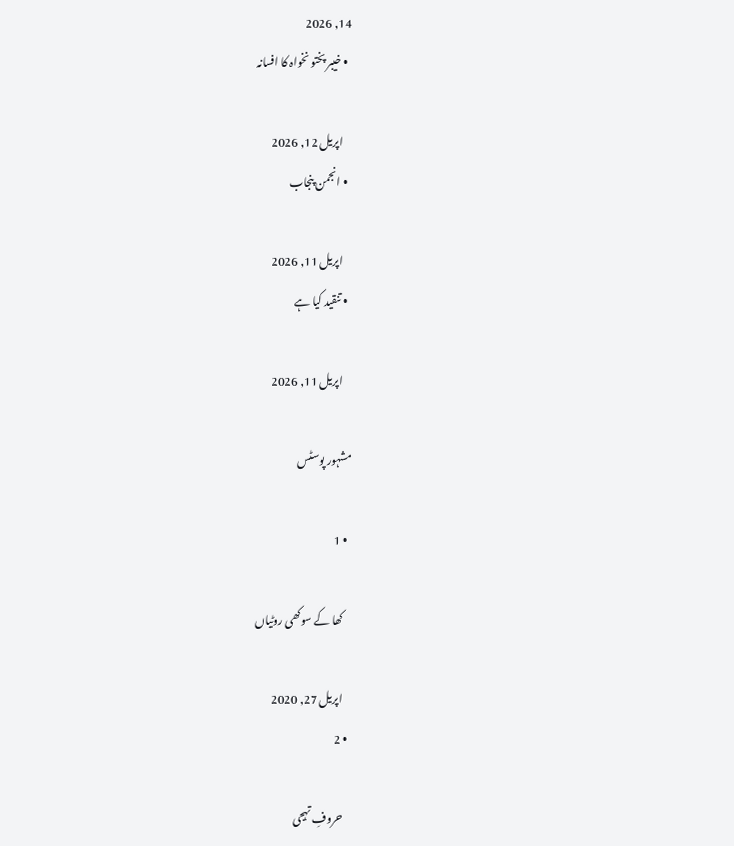14, 2026
  • خیبر پختو نخواہ کا افسانہ

    اپریل 12, 2026
  • انجمن پنجاب

    اپریل 11, 2026
  • تنقید کیا ہے

    اپریل 11, 2026

مشہور پوسٹس

  • 1

    کھا کے سوکھی روٹیاں

    اپریل 27, 2020
  • 2

    حروفِ تہجی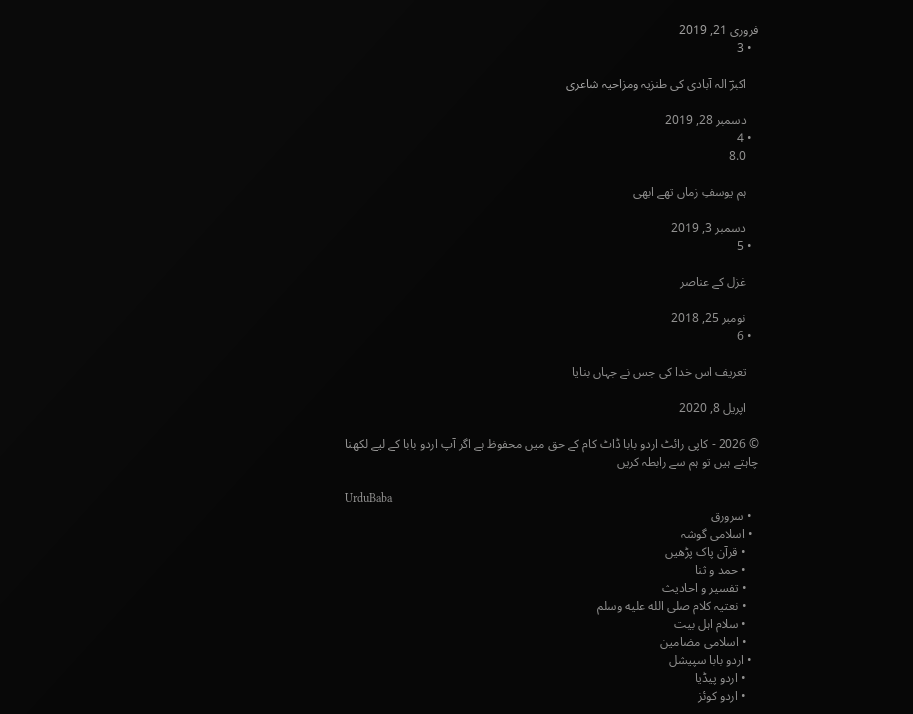فروری 21, 2019
  • 3

    اکبرؔ الہ آبادی کی طنزیہ ومزاحیہ شاعری

    دسمبر 28, 2019
  • 4
    8.0

    ہم یوسفِ زماں تھے ابھی

    دسمبر 3, 2019
  • 5

    غزل کے عناصر

    نومبر 25, 2018
  • 6

    تعریف اس خدا کی جس نے جہاں بنایا

    اپریل 8, 2020

© 2026 - کاپی رائٹ اردو بابا ڈاٹ کام کے حق میں محفوظ ہے اگر آپ اردو بابا کے لیے لکھنا چاہتے ہیں تو ہم سے رابطہ کریں

UrduBaba
  • سرورق
  • اسلامی گوشہ
    • قرآن پاک پڑھیں
    • حمد و ثنا
    • تفسیر و احادیث
    • نعتیہ کلام صلى الله عليه وسلم
    • سلام اہل بیت
    • اسلامی مضامین
  • اردو بابا سپیشل
    • اردو پیڈیا
    • اردو کوئز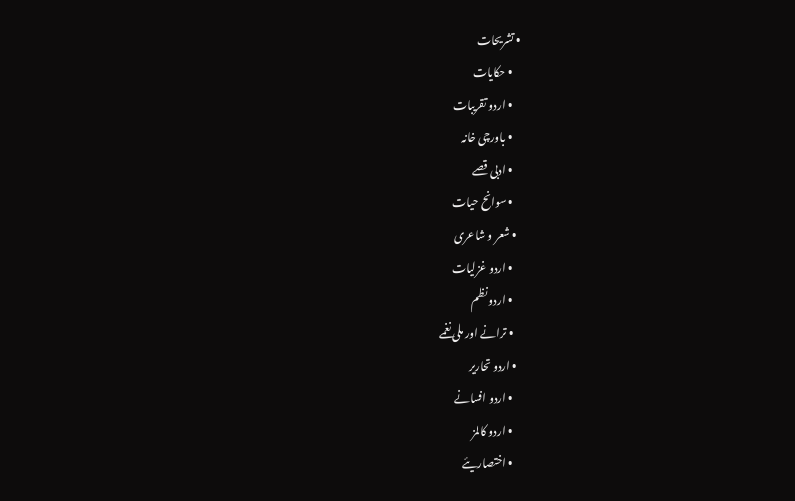• تشریحات
    • حکایات
    • اردو تقریبات
    • باورچی خانہ
    • ادبی قصے
    • سوانح حیات
  • شعر و شاعری
    • اردو غزلیات
    • اردو نظم
    • ترانے اور ملی نغمے
  • اردو تحاریر
    • اردو افسانے
    • اردو کالمز
    • اختصاریئے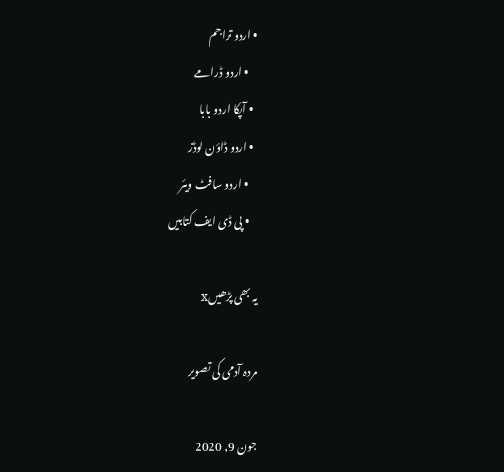• اردو تراجم
    • اردو ڈرامے
  • آپکا اردو بابا
  • اردو ڈاؤن لوڈز
    • اردو سافٹ ویئر
    • پی ڈی ایف کتابیں

یہ بھی پڑھیںx

مردہ آدمی کی تصویر

جون 9, 2020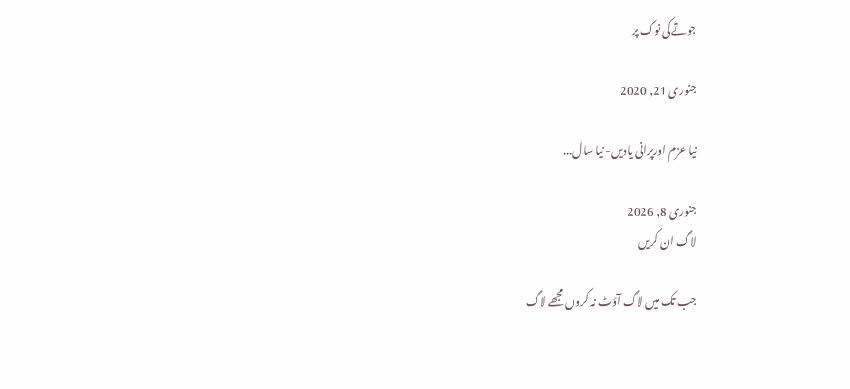جوتےکی نوک پر

جنوری 21, 2020

نیا عزم اورپرانی یادیں- نیا سال...

جنوری 8, 2026
لاگ ان کریں

جب تک میں لاگ آؤٹ نہ کروں مجھے لاگ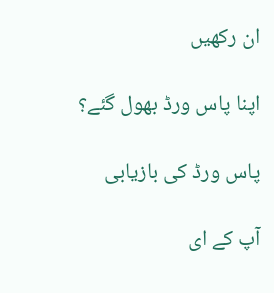ان رکھیں

اپنا پاس ورڈ بھول گئے؟

پاس ورڈ کی بازیابی

آپ کے ای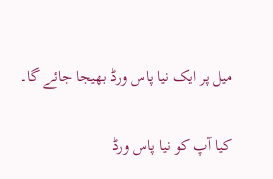میل پر ایک نیا پاس ورڈ بھیجا جائے گا۔

کیا آپ کو نیا پاس ورڈ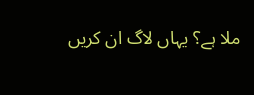ملا ہے؟ یہاں لاگ ان کریں